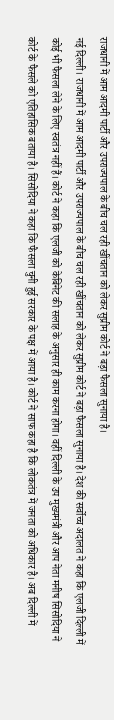राजधानी में आम आदमी पार्टी और उपराज्यपाल के बीच चल रही खींचतान को लेकर सुप्रीम कोर्ट ने बड़ा फैसला सुनाया है।
नई दिल्ली। राजधानी में आम आदमी पार्टी और उपराज्यपाल के बीच चल रही खींचतान को लेकर सुप्रीम कोर्ट ने बड़ा फैसला सुनाया है। देश की सर्वोच्च अदालत ने कहा कि एलजी दिल्ली में कोई भी फैसला लेने के लिए स्वतंत्र नहीं हैं। कोर्ट ने कहा कि एलजी को केबिनेट की सलाह के अनुसार ही काम करना होगा। वहीं दिल्ली के उप मुख्यमंत्री और आप नेता मनीष सिसोदिया ने कोर्ट के फैसले को एतिहासिक बताया है। सिसोदिया ने कहा कि फैसला चुनी हुई सरकार के पक्ष में आया है। कोर्ट ने साफ कहा है कि लोकतंत्र में जनता को अधिकार है। अब दिल्ली में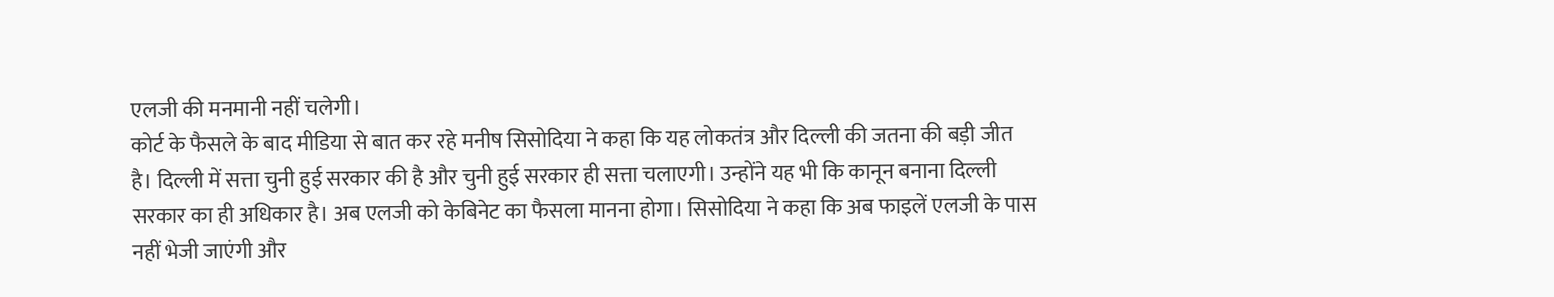एलजी की मनमानी नहीं चलेगी।
कोर्ट के फैसले के बाद मीडिया से बात कर रहे मनीष सिसोदिया ने कहा कि यह लोकतंत्र और दिल्ली की जतना की बड़ी जीत है। दिल्ली में सत्ता चुनी हुई सरकार की है और चुनी हुई सरकार ही सत्ता चलाएगी। उन्होंने यह भी कि कानून बनाना दिल्ली सरकार का ही अधिकार है। अब एलजी को केबिनेट का फैसला मानना होगा। सिसोदिया ने कहा कि अब फाइलें एलजी के पास नहीं भेजी जाएंगी और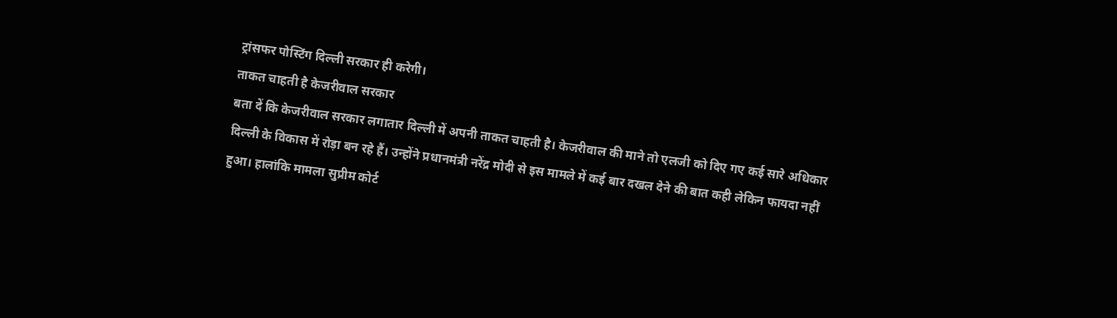ट्रांसफर पोस्टिंग दिल्ली सरकार ही करेगी।
ताकत चाहती है केजरीवाल सरकार
बता दें कि केजरीवाल सरकार लगातार दिल्ली में अपनी ताकत चाहती है। केजरीवाल की माने तो एलजी को दिए गए कई सारे अधिकार दिल्ली के विकास में रोड़ा बन रहे हैं। उन्होंने प्रधानमंत्री नरेंद्र मोदी से इस मामले में कई बार दखल देने की बात कही लेकिन फायदा नहीं हुआ। हालांकि मामला सुप्रीम कोर्ट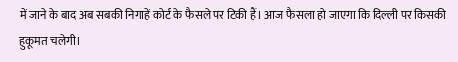में जाने के बाद अब सबकी निगाहें कोर्ट के फैसले पर टिकी हैं। आज फैसला हो जाएगा कि दिल्ली पर किसकी हुकूमत चलेगी।